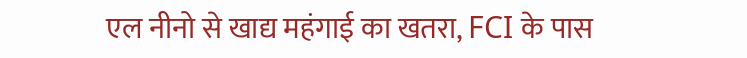एल नीनो से खाद्य महंगाई का खतरा, FCI के पास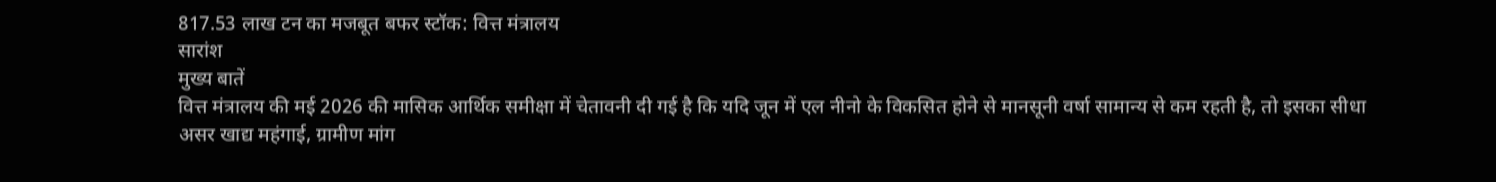817.53 लाख टन का मजबूत बफर स्टॉक: वित्त मंत्रालय
सारांश
मुख्य बातें
वित्त मंत्रालय की मई 2026 की मासिक आर्थिक समीक्षा में चेतावनी दी गई है कि यदि जून में एल नीनो के विकसित होने से मानसूनी वर्षा सामान्य से कम रहती है, तो इसका सीधा असर खाद्य महंगाई, ग्रामीण मांग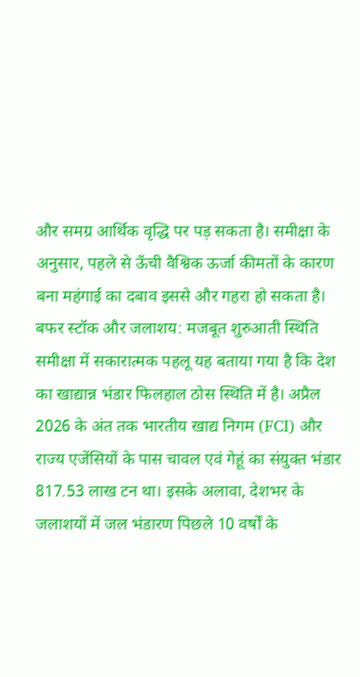और समग्र आर्थिक वृद्धि पर पड़ सकता है। समीक्षा के अनुसार, पहले से ऊँची वैश्विक ऊर्जा कीमतों के कारण बना महंगाई का दबाव इससे और गहरा हो सकता है।
बफर स्टॉक और जलाशय: मजबूत शुरुआती स्थिति
समीक्षा में सकारात्मक पहलू यह बताया गया है कि देश का खाद्यान्न भंडार फिलहाल ठोस स्थिति में है। अप्रैल 2026 के अंत तक भारतीय खाद्य निगम (FCI) और राज्य एजेंसियों के पास चावल एवं गेहूं का संयुक्त भंडार 817.53 लाख टन था। इसके अलावा, देशभर के जलाशयों में जल भंडारण पिछले 10 वर्षों के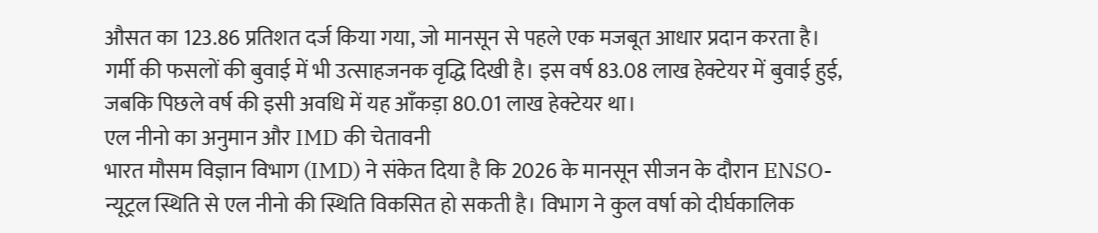औसत का 123.86 प्रतिशत दर्ज किया गया, जो मानसून से पहले एक मजबूत आधार प्रदान करता है।
गर्मी की फसलों की बुवाई में भी उत्साहजनक वृद्धि दिखी है। इस वर्ष 83.08 लाख हेक्टेयर में बुवाई हुई, जबकि पिछले वर्ष की इसी अवधि में यह आँकड़ा 80.01 लाख हेक्टेयर था।
एल नीनो का अनुमान और IMD की चेतावनी
भारत मौसम विज्ञान विभाग (IMD) ने संकेत दिया है कि 2026 के मानसून सीजन के दौरान ENSO-न्यूट्रल स्थिति से एल नीनो की स्थिति विकसित हो सकती है। विभाग ने कुल वर्षा को दीर्घकालिक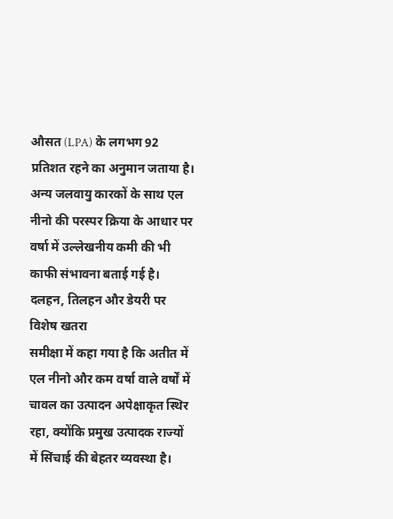औसत (LPA) के लगभग 92 प्रतिशत रहने का अनुमान जताया है। अन्य जलवायु कारकों के साथ एल नीनो की परस्पर क्रिया के आधार पर वर्षा में उल्लेखनीय कमी की भी काफी संभावना बताई गई है।
दलहन, तिलहन और डेयरी पर विशेष खतरा
समीक्षा में कहा गया है कि अतीत में एल नीनो और कम वर्षा वाले वर्षों में चावल का उत्पादन अपेक्षाकृत स्थिर रहा, क्योंकि प्रमुख उत्पादक राज्यों में सिंचाई की बेहतर व्यवस्था है।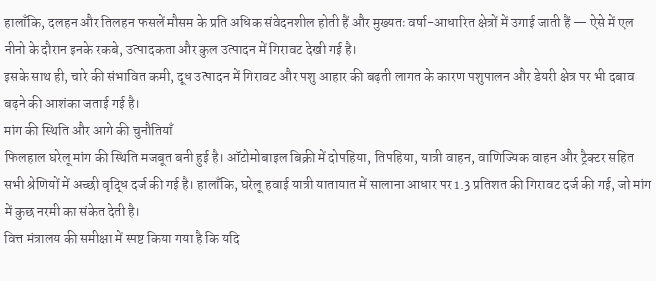हालाँकि, दलहन और तिलहन फसलें मौसम के प्रति अधिक संवेदनशील होती हैं और मुख्यतः वर्षा-आधारित क्षेत्रों में उगाई जाती हैं — ऐसे में एल नीनो के दौरान इनके रकबे, उत्पादकता और कुल उत्पादन में गिरावट देखी गई है।
इसके साथ ही, चारे की संभावित कमी, दूध उत्पादन में गिरावट और पशु आहार की बढ़ती लागत के कारण पशुपालन और डेयरी क्षेत्र पर भी दबाव बढ़ने की आशंका जताई गई है।
मांग की स्थिति और आगे की चुनौतियाँ
फिलहाल घरेलू मांग की स्थिति मजबूत बनी हुई है। ऑटोमोबाइल बिक्री में दोपहिया, तिपहिया, यात्री वाहन, वाणिज्यिक वाहन और ट्रैक्टर सहित सभी श्रेणियों में अच्छी वृद्धि दर्ज की गई है। हालाँकि, घरेलू हवाई यात्री यातायात में सालाना आधार पर 1.3 प्रतिशत की गिरावट दर्ज की गई, जो मांग में कुछ नरमी का संकेत देती है।
वित्त मंत्रालय की समीक्षा में स्पष्ट किया गया है कि यदि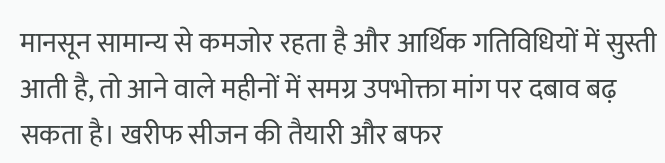मानसून सामान्य से कमजोर रहता है और आर्थिक गतिविधियों में सुस्ती आती है, तो आने वाले महीनों में समग्र उपभोक्ता मांग पर दबाव बढ़ सकता है। खरीफ सीजन की तैयारी और बफर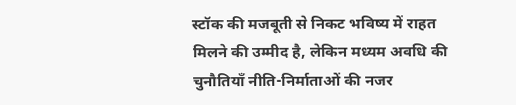स्टॉक की मजबूती से निकट भविष्य में राहत मिलने की उम्मीद है, लेकिन मध्यम अवधि की चुनौतियाँ नीति-निर्माताओं की नजर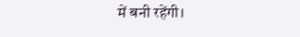में बनी रहेंगी।